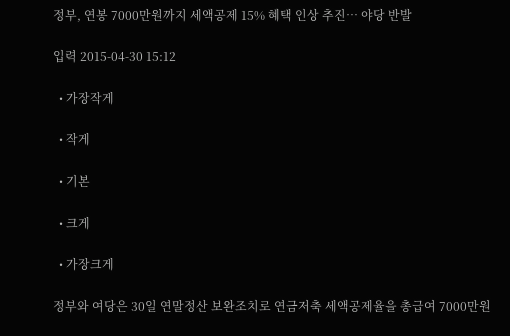정부, 연봉 7000만원까지 세액공제 15% 혜택 인상 추진… 야당 반발

입력 2015-04-30 15:12

  • 가장작게

  • 작게

  • 기본

  • 크게

  • 가장크게

정부와 여당은 30일 연말정산 보완조치로 연금저축 세액공제율을 총급여 7000만원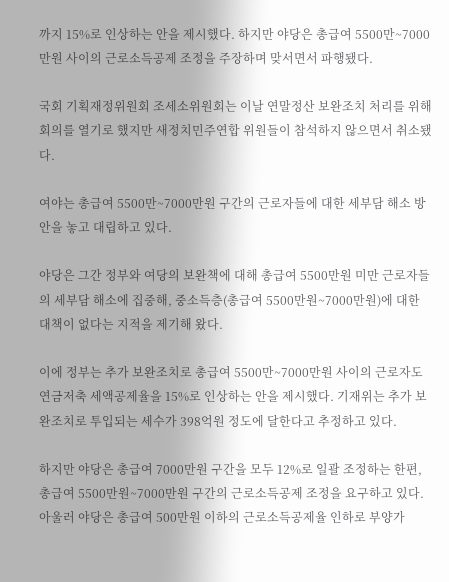까지 15%로 인상하는 안을 제시했다. 하지만 야당은 총급여 5500만~7000만원 사이의 근로소득공제 조정을 주장하며 맞서면서 파행됐다.

국회 기획재정위원회 조세소위원회는 이날 연말정산 보완조치 처리를 위해 회의를 열기로 했지만 새정치민주연합 위원들이 참석하지 않으면서 취소됐다.

여야는 총급여 5500만~7000만원 구간의 근로자들에 대한 세부담 해소 방안을 놓고 대립하고 있다.

야당은 그간 정부와 여당의 보완책에 대해 총급여 5500만원 미만 근로자들의 세부담 해소에 집중해, 중소득층(총급여 5500만원~7000만원)에 대한 대책이 없다는 지적을 제기해 왔다.

이에 정부는 추가 보완조치로 총급여 5500만~7000만원 사이의 근로자도 연금저축 세액공제율을 15%로 인상하는 안을 제시했다. 기재위는 추가 보완조치로 투입되는 세수가 398억원 정도에 달한다고 추정하고 있다.

하지만 야당은 총급여 7000만원 구간을 모두 12%로 일괄 조정하는 한편, 총급여 5500만원~7000만원 구간의 근로소득공제 조정을 요구하고 있다. 아울러 야당은 총급여 500만원 이하의 근로소득공제율 인하로 부양가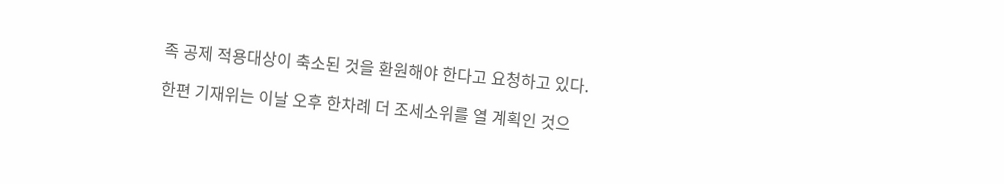족 공제 적용대상이 축소된 것을 환원해야 한다고 요청하고 있다.

한편 기재위는 이날 오후 한차례 더 조세소위를 열 계획인 것으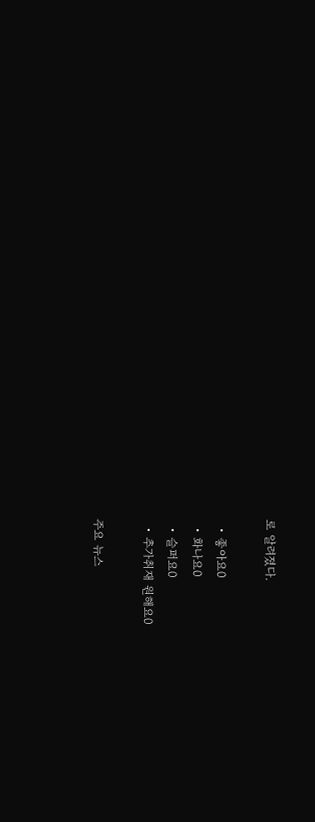로 알려졌다.

  • 좋아요0
  • 화나요0
  • 슬퍼요0
  • 추가취재 원해요0

주요 뉴스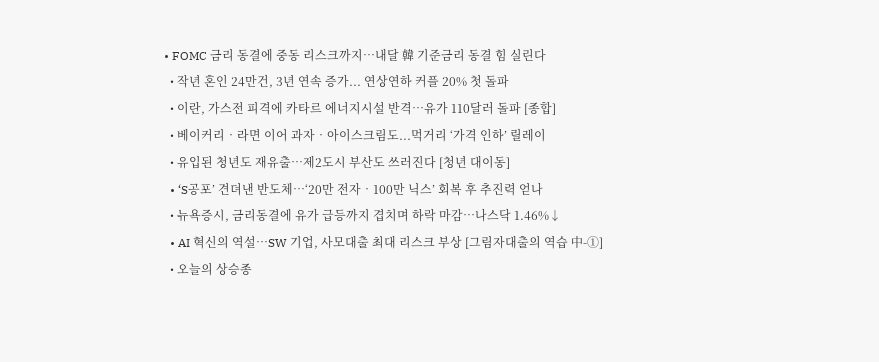• FOMC 금리 동결에 중동 리스크까지…내달 韓 기준금리 동결 힘 실린다
  • 작년 혼인 24만건, 3년 연속 증가... 연상연하 커플 20% 첫 돌파
  • 이란, 가스전 피격에 카타르 에너지시설 반격⋯유가 110달러 돌파 [종합]
  • 베이커리‧라면 이어 과자‧아이스크림도...먹거리 ‘가격 인하’ 릴레이
  • 유입된 청년도 재유출…제2도시 부산도 쓰러진다 [청년 대이동]
  • ‘S공포’ 견뎌낸 반도체…‘20만 전자‧100만 닉스’ 회복 후 추진력 얻나
  • 뉴욕증시, 금리동결에 유가 급등까지 겹치며 하락 마감…나스닥 1.46%↓
  • AI 혁신의 역설…SW 기업, 사모대출 최대 리스크 부상 [그림자대출의 역습 中-①]
  • 오늘의 상승종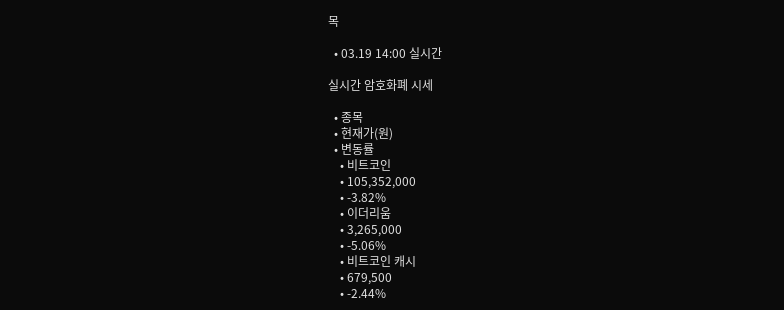목

  • 03.19 14:00 실시간

실시간 암호화폐 시세

  • 종목
  • 현재가(원)
  • 변동률
    • 비트코인
    • 105,352,000
    • -3.82%
    • 이더리움
    • 3,265,000
    • -5.06%
    • 비트코인 캐시
    • 679,500
    • -2.44%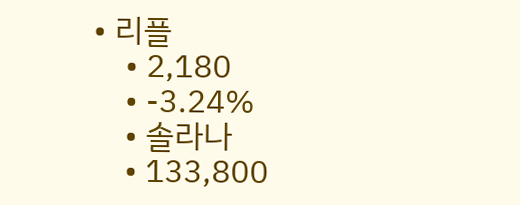• 리플
    • 2,180
    • -3.24%
    • 솔라나
    • 133,800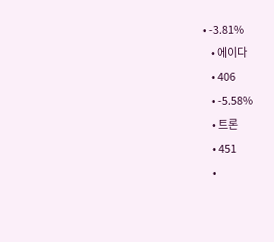• -3.81%
    • 에이다
    • 406
    • -5.58%
    • 트론
    • 451
    •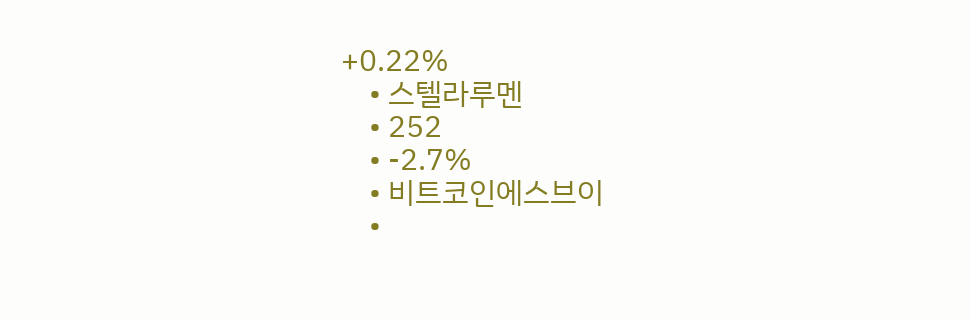+0.22%
    • 스텔라루멘
    • 252
    • -2.7%
    • 비트코인에스브이
    •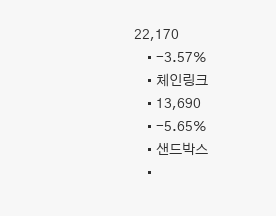22,170
    • -3.57%
    • 체인링크
    • 13,690
    • -5.65%
    • 샌드박스
    •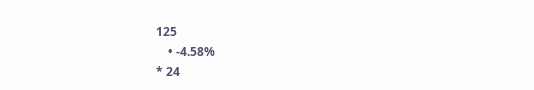125
    • -4.58%
* 24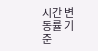시간 변동률 기준